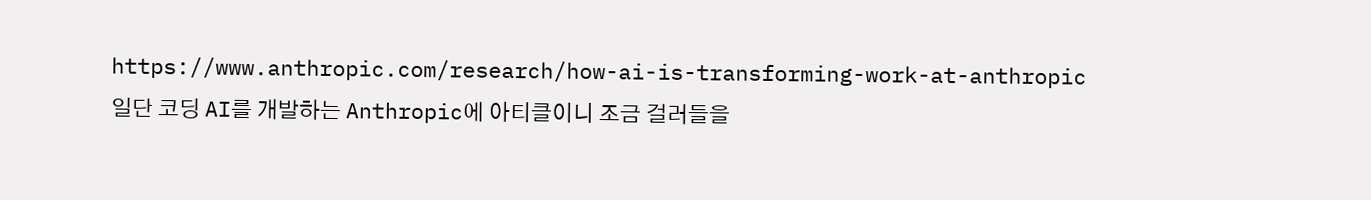https://www.anthropic.com/research/how-ai-is-transforming-work-at-anthropic
일단 코딩 AI를 개발하는 Anthropic에 아티클이니 조금 걸러들을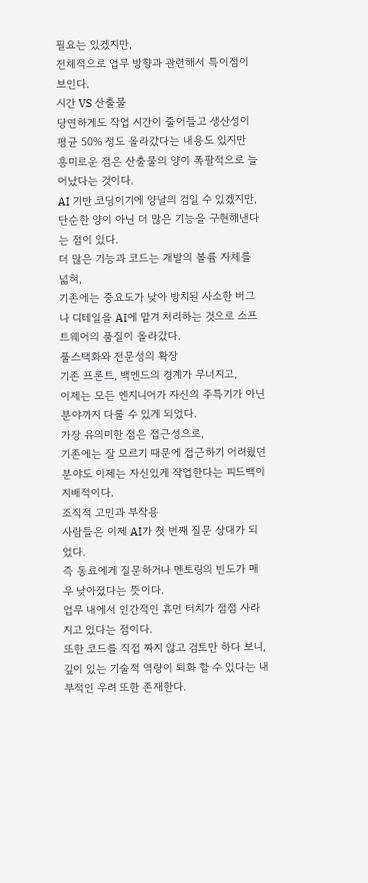필요는 있겠지만,
전체적으로 업무 방향과 관련해서 특이점이 보인다.
시간 VS 산출물
당연하게도 작업 시간이 줄어들고 생산성이 평균 50% 정도 올라갔다는 내용도 있지만
흥미로운 점은 산출물의 양이 폭팔적으로 늘어났다는 것이다.
AI 기반 코딩이기에 양날의 검일 수 있겠지만,
단순한 양이 아닌 더 많은 기능을 구현해낸다는 점이 있다.
더 많은 기능과 코드는 개발의 볼륨 자체를 넓혀,
기존에는 중요도가 낮아 방치된 사소한 버그나 디테일을 AI에 맡겨 처리하는 것으로 소프트웨어의 품질이 올라갔다.
풀스택화와 전문성의 확장
기존 프론트, 백엔드의 경계가 무너지고,
이제는 모든 엔지니어가 자신의 주특기가 아닌 분야까지 다룰 수 있게 되었다.
가장 유의미한 점은 접근성으로,
기존에는 잘 모르기 때문에 접근하기 어려웠던 분야도 이제는 자신있게 작업한다는 피드백이 지배적이다.
조직적 고민과 부작용
사람들은 이제 AI가 첫 번째 질문 상대가 되었다.
즉 동료에게 질문하거나 멘토링의 빈도가 매우 낮아졌다는 뜻이다.
업무 내에서 인간적인 휴먼 터치가 점점 사라지고 있다는 점이다.
또한 코드를 직접 짜지 않고 검토만 하다 보니,
깊이 있는 기술적 역량이 퇴화 할 수 있다는 내부적인 우려 또한 존재한다.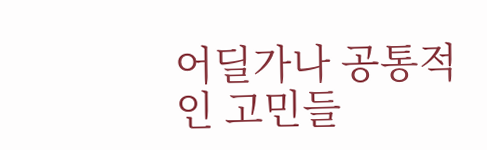어딜가나 공통적인 고민들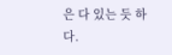은 다 있는 듯 하다.